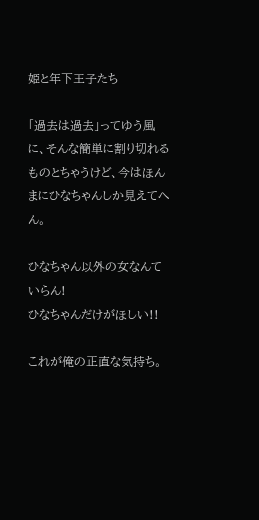姫と年下王子たち

「過去は過去」ってゆう風に、そんな簡単に割り切れるものとちゃうけど、今はほんまにひなちゃんしか見えてへん。

ひなちゃん以外の女なんていらん!
ひなちゃんだけがほしい!!

これが俺の正直な気持ち。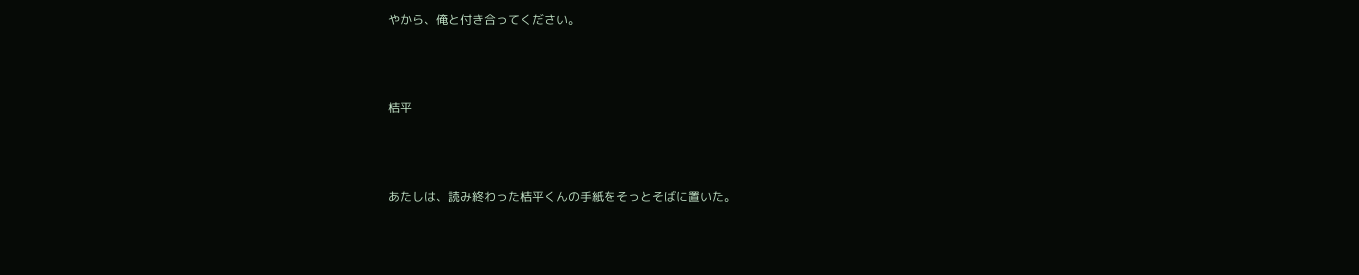やから、俺と付き合ってください。



桔平



あたしは、読み終わった桔平くんの手紙をそっとそばに置いた。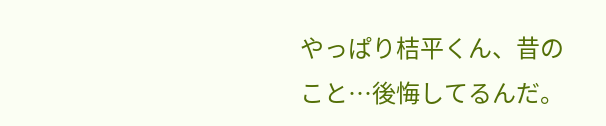やっぱり桔平くん、昔のこと…後悔してるんだ。